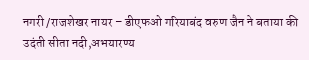नगरी /राजशेखर नायर – डीएफओ गरियाबंद वरुण जैन ने बताया की उदंती सीता नदी,अभयारण्य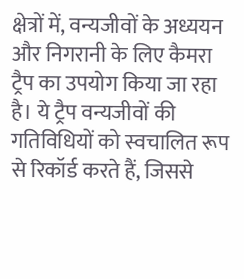क्षेत्रों में, वन्यजीवों के अध्ययन और निगरानी के लिए कैमरा ट्रैप का उपयोग किया जा रहा है। ये ट्रैप वन्यजीवों की गतिविधियों को स्वचालित रूप से रिकॉर्ड करते हैं, जिससे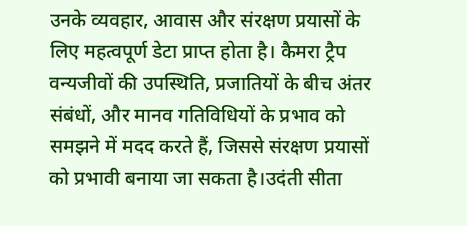उनके व्यवहार, आवास और संरक्षण प्रयासों के लिए महत्वपूर्ण डेटा प्राप्त होता है। कैमरा ट्रैप वन्यजीवों की उपस्थिति, प्रजातियों के बीच अंतर संबंधों, और मानव गतिविधियों के प्रभाव को समझने में मदद करते हैं, जिससे संरक्षण प्रयासों को प्रभावी बनाया जा सकता है।उदंती सीता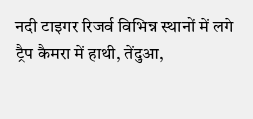नदी टाइगर रिजर्व विभिन्न स्थानों में लगे ट्रैप कैमरा में हाथी, तेंदुआ,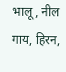भालू, नील गाय, हिरन,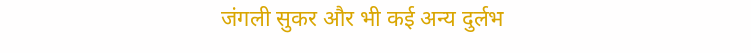जंगली सुकर और भी कई अन्य दुर्लभ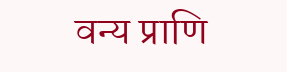वन्य प्राणि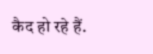कैद हो रहे हैं.